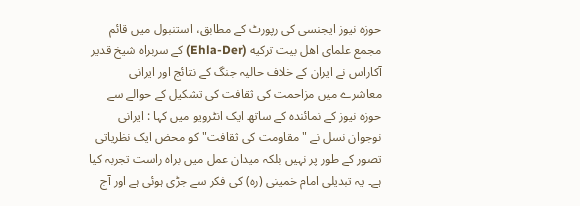حوزہ نیوز ایجنسی کی رپورٹ کے مطابق، استنبول میں قائم مجمع علمای اهل بیت ترکیه (Ehla-Der) کے سربراہ شیخ قدیر آکاراس نے ایران کے خلاف حالیہ جنگ کے نتائج اور ایرانی معاشرے میں مزاحمت کی ثقافت کی تشکیل کے حوالے سے حوزہ نیوز کے نمائندہ کے ساتھ ایک انٹرویو میں کہا : ایرانی نوجوان نسل نے "مقاومت کی ثقافت" کو محض ایک نظریاتی تصور کے طور پر نہیں بلکہ میدان عمل میں براہ راست تجربہ کیا ہے۔ یہ تبدیلی امام خمینی (رہ) کی فکر سے جڑی ہوئی ہے اور آج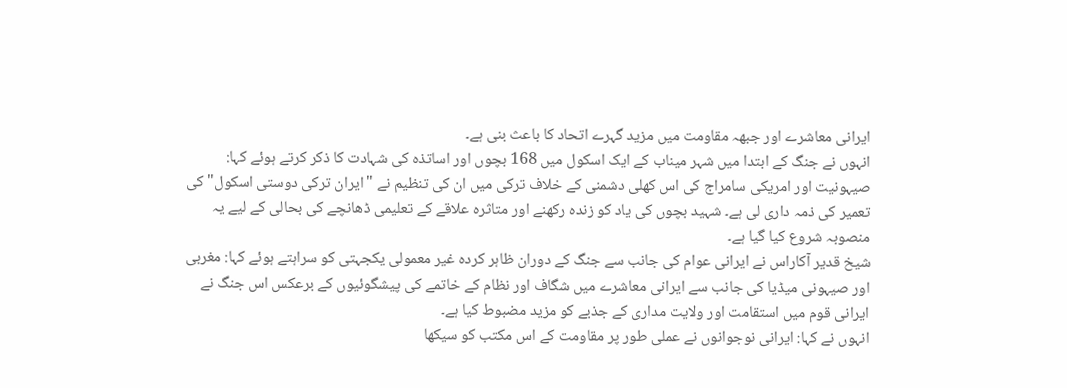ایرانی معاشرے اور جبهہ مقاومت میں مزید گہرے اتحاد کا باعث بنی ہے۔
انہوں نے جنگ کے ابتدا میں شہر میناب کے ایک اسکول میں 168 بچوں اور اساتذہ کی شہادت کا ذکر کرتے ہوئے کہا: صیہونیت اور امریکی سامراج کی اس کھلی دشمنی کے خلاف ترکی میں ان کی تنظیم نے "ایران ترکی دوستی اسکول" کی تعمیر کی ذمہ داری لی ہے۔ شہید بچوں کی یاد کو زندہ رکھنے اور متاثرہ علاقے کے تعلیمی ڈھانچے کی بحالی کے لیے یہ منصوبہ شروع کیا گیا ہے۔
شیخ قدیر آکاراس نے ایرانی عوام کی جانب سے جنگ کے دوران ظاہر کردہ غیر معمولی یکجہتی کو سراہتے ہوئے کہا: مغربی اور صیہونی میڈیا کی جانب سے ایرانی معاشرے میں شگاف اور نظام کے خاتمے کی پیشگوئیوں کے برعکس اس جنگ نے ایرانی قوم میں استقامت اور ولایت مداری کے جذبے کو مزید مضبوط کیا ہے۔
انہوں نے کہا: ایرانی نوجوانوں نے عملی طور پر مقاومت کے اس مکتب کو سیکھا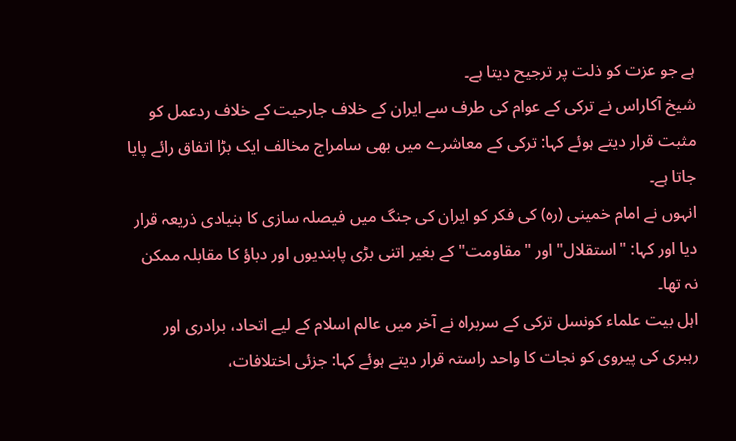ہے جو عزت کو ذلت پر ترجیح دیتا ہے۔
شیخ آکاراس نے ترکی کے عوام کی طرف سے ایران کے خلاف جارحیت کے خلاف ردعمل کو مثبت قرار دیتے ہوئے کہا: ترکی کے معاشرے میں بھی سامراج مخالف ایک بڑا اتفاق رائے پایا جاتا ہے۔
انہوں نے امام خمینی (رہ) کی فکر کو ایران کی جنگ میں فیصلہ سازی کا بنیادی ذریعہ قرار دیا اور کہا: "استقلال" اور "مقاومت" کے بغیر اتنی بڑی پابندیوں اور دباؤ کا مقابلہ ممکن نہ تھا۔
اہل بیت علماء کونسل ترکی کے سربراہ نے آخر میں عالم اسلام کے لیے اتحاد، برادری اور رہبری کی پیروی کو نجات کا واحد راستہ قرار دیتے ہوئے کہا: جزئی اختلافات،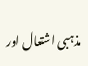مذہبی اشتعال اور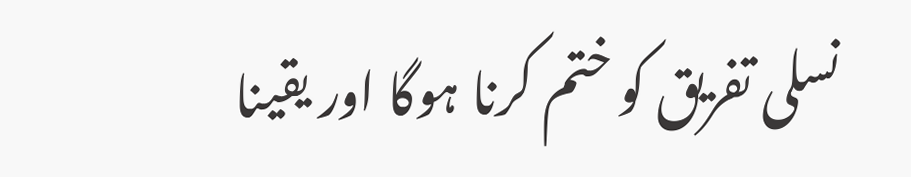نسلی تفریق کو ختم کرنا ہوگا اور یقینا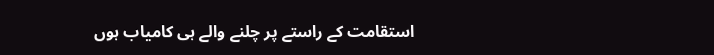استقامت کے راستے پر چلنے والے ہی کامیاب ہوں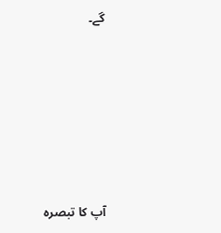گے۔









آپ کا تبصرہ